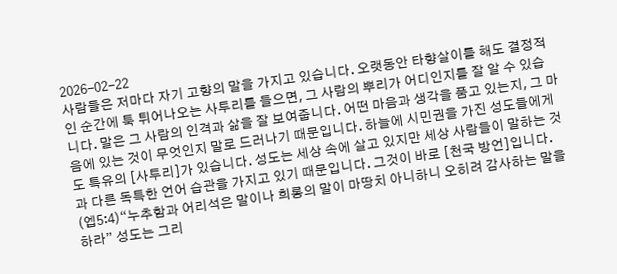2026-02-22
사람들은 저마다 자기 고향의 말을 가지고 있습니다. 오랫동안 타향살이를 해도 결정적인 순간에 툭 튀어나오는 사투리를 들으면, 그 사람의 뿌리가 어디인지를 잘 알 수 있습니다. 말은 그 사람의 인격과 삶을 잘 보여줍니다. 어떤 마음과 생각을 품고 있는지, 그 마음에 있는 것이 무엇인지 말로 드러나기 때문입니다. 하늘에 시민권을 가진 성도들에게도 특유의 [사투리]가 있습니다. 성도는 세상 속에 살고 있지만 세상 사람들이 말하는 것과 다른 독특한 언어 습관을 가지고 있기 때문입니다. 그것이 바로 [천국 방언]입니다.
(엡5:4)“누추함과 어리석은 말이나 희롱의 말이 마땅치 아니하니 오히려 감사하는 말을 하라” 성도는 그리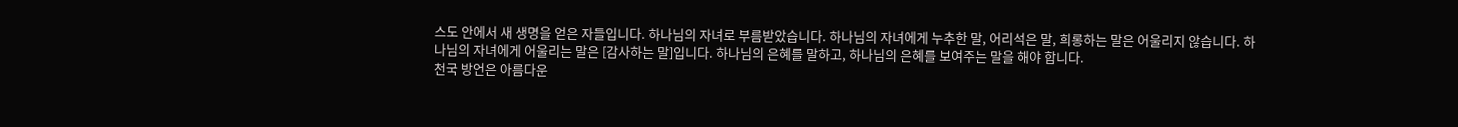스도 안에서 새 생명을 얻은 자들입니다. 하나님의 자녀로 부름받았습니다. 하나님의 자녀에게 누추한 말, 어리석은 말, 희롱하는 말은 어울리지 않습니다. 하나님의 자녀에게 어울리는 말은 [감사하는 말]입니다. 하나님의 은혜를 말하고, 하나님의 은혜를 보여주는 말을 해야 합니다.
천국 방언은 아름다운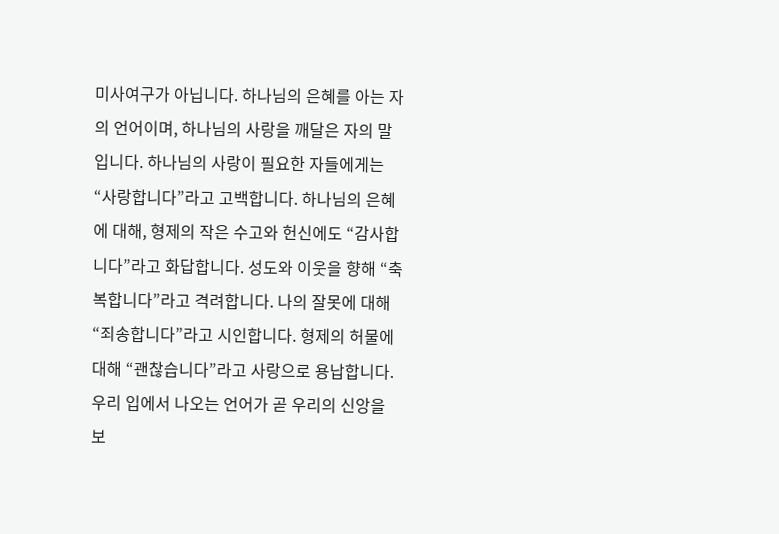미사여구가 아닙니다. 하나님의 은혜를 아는 자의 언어이며, 하나님의 사랑을 깨달은 자의 말입니다. 하나님의 사랑이 필요한 자들에게는 “사랑합니다”라고 고백합니다. 하나님의 은혜에 대해, 형제의 작은 수고와 헌신에도 “감사합니다”라고 화답합니다. 성도와 이웃을 향해 “축복합니다”라고 격려합니다. 나의 잘못에 대해 “죄송합니다”라고 시인합니다. 형제의 허물에 대해 “괜찮습니다”라고 사랑으로 용납합니다.
우리 입에서 나오는 언어가 곧 우리의 신앙을 보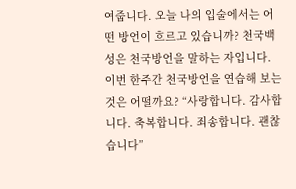여줍니다. 오늘 나의 입술에서는 어떤 방언이 흐르고 있습니까? 천국백성은 천국방언을 말하는 자입니다. 이번 한주간 천국방언을 연습해 보는 것은 어떨까요? “사랑합니다. 감사합니다. 축복합니다. 죄송합니다. 괜찮습니다”